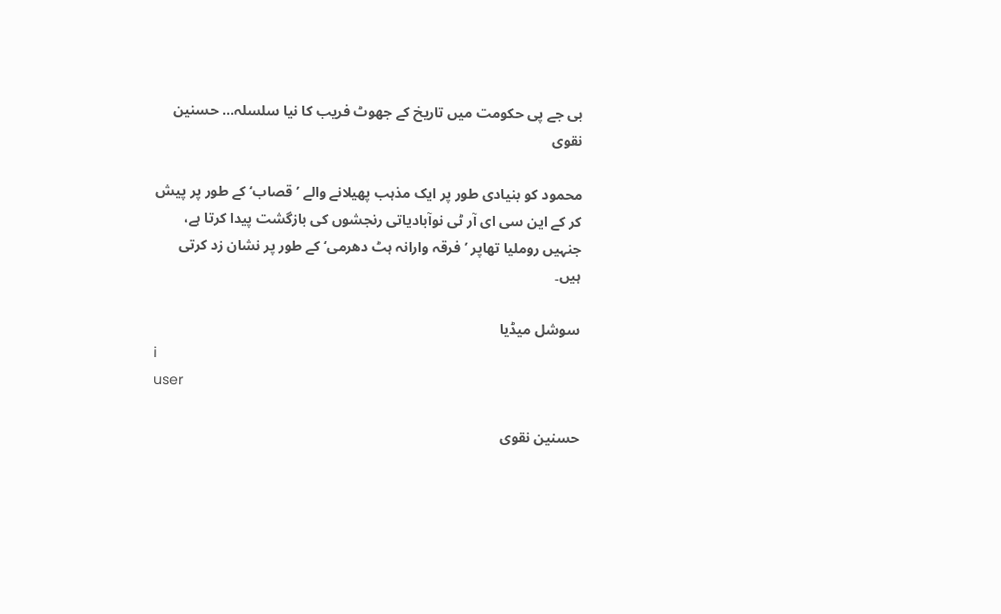بی جے پی حکومت میں تاریخ کے جھوٹ فریب کا نیا سلسلہ... حسنین نقوی

محمود کو بنیادی طور پر ایک مذہب پھیلانے والے ’قصاب‘ کے طور پر پیش کر کے این سی ای آر ٹی نوآبادیاتی رنجشوں کی بازگشت پیدا کرتا ہے، جنہیں روملیا تھاپر ’فرقہ وارانہ ہٹ دھرمی‘ کے طور پر نشان زد کرتی ہیں۔

سوشل میڈیا
i
user

حسنین نقوی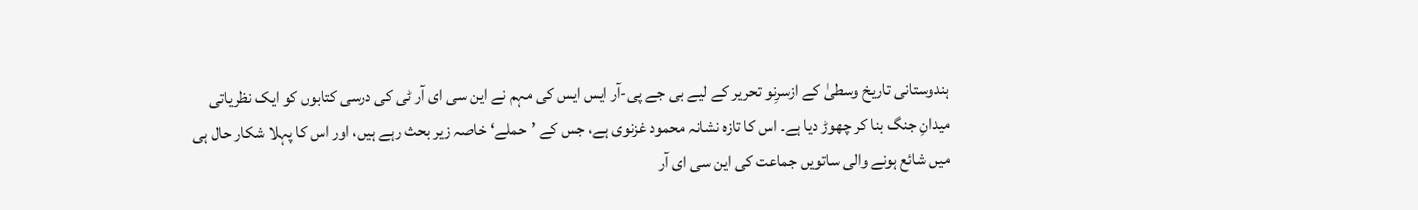ہندوستانی تاریخ وسطیٰ کے ازسرِنو تحریر کے لیے بی جے پی-آر ایس ایس کی مہم نے این سی ای آر ٹی کی درسی کتابوں کو ایک نظریاتی میدانِ جنگ بنا کر چھوڑ دیا ہے۔ اس کا تازہ نشانہ محمود غزنوی ہے، جس کے ’حملے‘ خاصہ زیر بحث رہے ہیں، اور اس کا پہلا شکار حال ہی میں شائع ہونے والی ساتویں جماعت کی این سی ای آر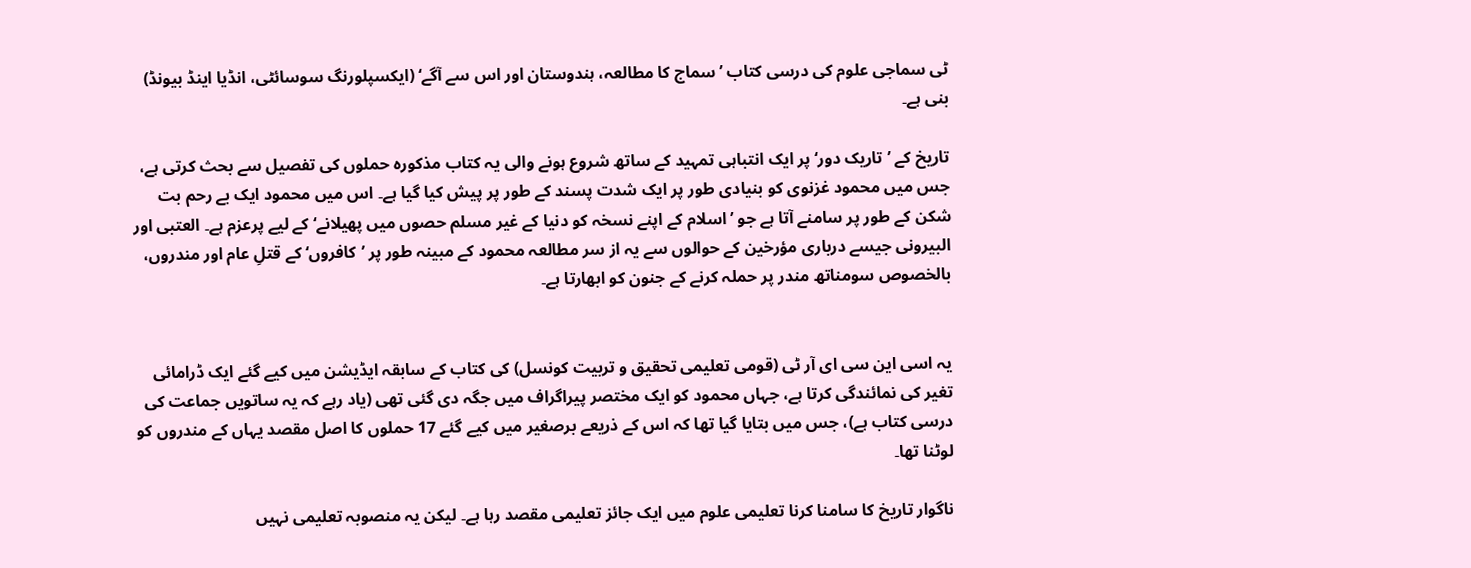ٹی سماجی علوم کی درسی کتاب ’سماج کا مطالعہ، ہندوستان اور اس سے آگے‘ (ایکسپلورنگ سوسائٹی، انڈیا اینڈ بیونڈ) بنی ہے۔

تاریخ کے ’تاریک دور‘ پر ایک انتباہی تمہید کے ساتھ شروع ہونے والی یہ کتاب مذکورہ حملوں کی تفصیل سے بحث کرتی ہے، جس میں محمود غزنوی کو بنیادی طور پر ایک شدت پسند کے طور پر پیش کیا گیا ہے۔ اس میں محمود ایک بے رحم بت شکن کے طور پر سامنے آتا ہے جو ’اسلام کے اپنے نسخہ کو دنیا کے غیر مسلم حصوں میں پھیلانے‘ کے لیے پرعزم ہے۔ العتبی اور البیرونی جیسے درباری مؤرخین کے حوالوں سے یہ از سر مطالعہ محمود کے مبینہ طور پر ’کافروں‘ کے قتلِ عام اور مندروں، بالخصوص سومناتھ مندر پر حملہ کرنے کے جنون کو ابھارتا ہے۔


یہ اسی این سی ای آر ٹی (قومی تعلیمی تحقیق و تربیت کونسل) کی کتاب کے سابقہ ایڈیشن میں کیے گئے ایک ڈرامائی تغیر کی نمائندگی کرتا ہے، جہاں محمود کو ایک مختصر پیراگراف میں جگہ دی گئی تھی (یاد رہے کہ یہ ساتویں جماعت کی درسی کتاب ہے)، جس میں بتایا گیا تھا کہ اس کے ذریعے برصغیر میں کیے گئے 17 حملوں کا اصل مقصد یہاں کے مندروں کو لوٹنا تھا۔

ناگوار تاریخ کا سامنا کرنا تعلیمی علوم میں ایک جائز تعلیمی مقصد رہا ہے۔ لیکن یہ منصوبہ تعلیمی نہیں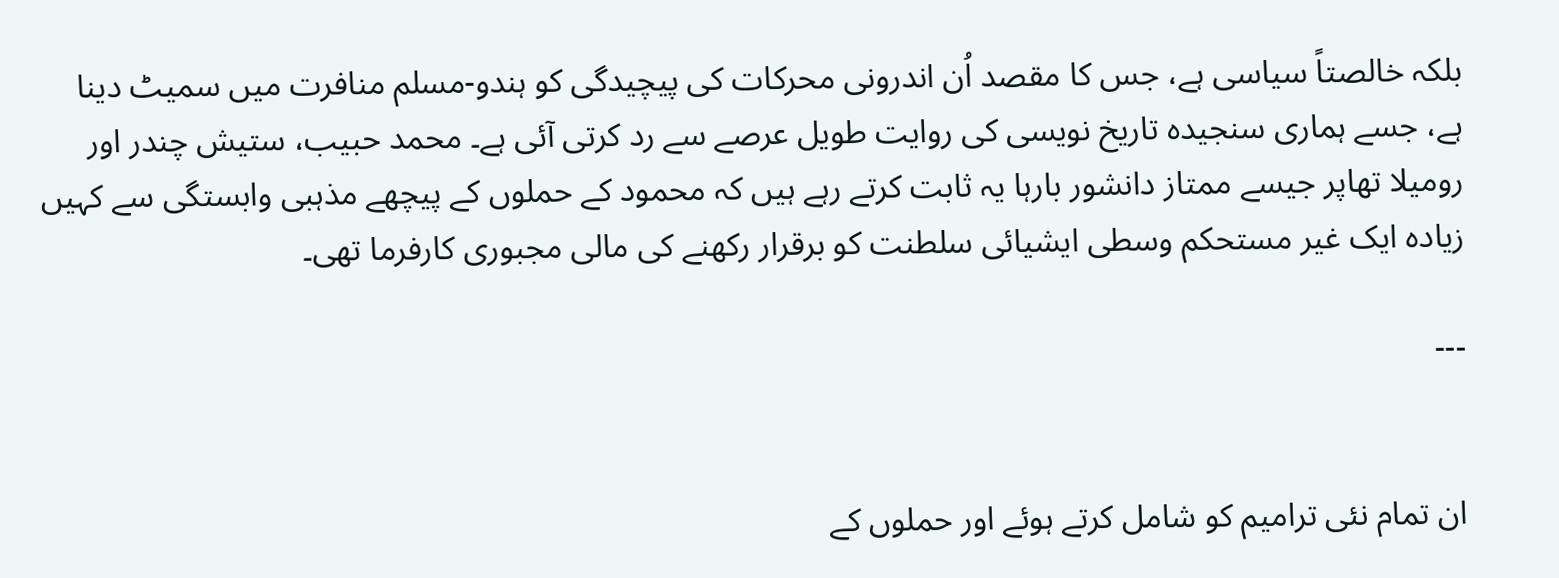بلکہ خالصتاً سیاسی ہے، جس کا مقصد اُن اندرونی محرکات کی پیچیدگی کو ہندو-مسلم منافرت میں سمیٹ دینا ہے، جسے ہماری سنجیدہ تاریخ نویسی کی روایت طویل عرصے سے رد کرتی آئی ہے۔ محمد حبیب، ستیش چندر اور رومیلا تھاپر جیسے ممتاز دانشور بارہا یہ ثابت کرتے رہے ہیں کہ محمود کے حملوں کے پیچھے مذہبی وابستگی سے کہیں زیادہ ایک غیر مستحکم وسطی ایشیائی سلطنت کو برقرار رکھنے کی مالی مجبوری کارفرما تھی۔

---


ان تمام نئی ترامیم کو شامل کرتے ہوئے اور حملوں کے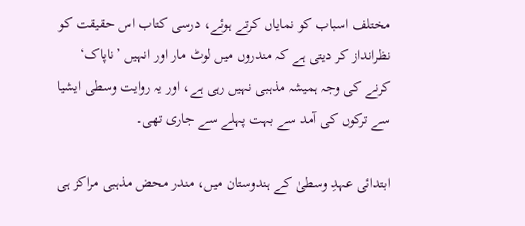مختلف اسباب کو نمایاں کرتے ہوئے، درسی کتاب اس حقیقت کو نظرانداز کر دیتی ہے کہ مندروں میں لوٹ مار اور انہیں ’ناپاک‘ کرنے کی وجہ ہمیشہ مذہبی نہیں رہی ہے، اور یہ روایت وسطی ایشیا سے ترکوں کی آمد سے بہت پہلے سے جاری تھی۔

ابتدائی عہدِ وسطیٰ کے ہندوستان میں، مندر محض مذہبی مراکز ہی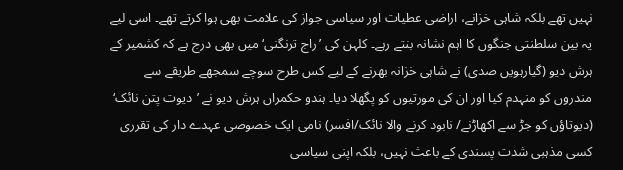نہیں تھے بلکہ شاہی خزانے، اراضی عطیات اور سیاسی جواز کی علامت بھی ہوا کرتے تھے۔ اسی لیے یہ بین سلطنتی جنگوں کا اہم نشانہ بنتے رہے۔ کلہن کی ’راج ترنگنی‘ میں بھی درج ہے کہ کشمیر کے ہرش دیو (گیارہویں صدی) نے شاہی خزانہ بھرنے کے لیے کس طرح سوچے سمجھے طریقے سے مندروں کو منہدم کیا اور ان کی مورتیوں کو پگھلا دیا۔ ہندو حکمراں ہرش دیو نے ’دیوت پتن نائک‘ (دیوتاؤں کو جڑ سے اکھاڑنے/ نابود کرنے والا نائک/افسر) نامی ایک خصوصی عہدے دار کی تقرری کسی مذہبی شدت پسندی کے باعث نہیں، بلکہ اپنی سیاسی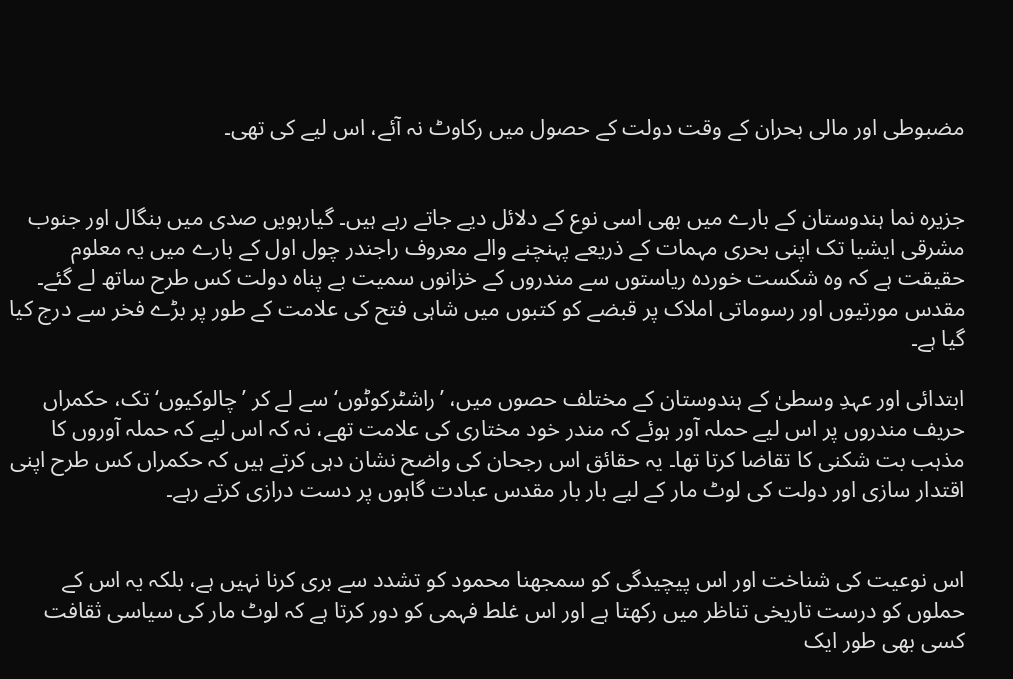مضبوطی اور مالی بحران کے وقت دولت کے حصول میں رکاوٹ نہ آئے، اس لیے کی تھی۔


جزیرہ نما ہندوستان کے بارے میں بھی اسی نوع کے دلائل دیے جاتے رہے ہیں۔ گیارہویں صدی میں بنگال اور جنوب مشرقی ایشیا تک اپنی بحری مہمات کے ذریعے پہنچنے والے معروف راجندر چول اول کے بارے میں یہ معلوم حقیقت ہے کہ وہ شکست خوردہ ریاستوں سے مندروں کے خزانوں سمیت بے پناہ دولت کس طرح ساتھ لے گئے۔ مقدس مورتیوں اور رسوماتی املاک پر قبضے کو کتبوں میں شاہی فتح کی علامت کے طور پر بڑے فخر سے درج کیا گیا ہے۔

ابتدائی اور عہدِ وسطیٰ کے ہندوستان کے مختلف حصوں میں، ’راشٹرکوٹوں‘ سے لے کر ’چالوکیوں‘ تک، حکمراں حریف مندروں پر اس لیے حملہ آور ہوئے کہ مندر خود مختاری کی علامت تھے، نہ کہ اس لیے کہ حملہ آوروں کا مذہب بت شکنی کا تقاضا کرتا تھا۔ یہ حقائق اس رجحان کی واضح نشان دہی کرتے ہیں کہ حکمراں کس طرح اپنی اقتدار سازی اور دولت کی لوٹ مار کے لیے بار بار مقدس عبادت گاہوں پر دست درازی کرتے رہے۔


اس نوعیت کی شناخت اور اس پیچیدگی کو سمجھنا محمود کو تشدد سے بری کرنا نہیں ہے، بلکہ یہ اس کے حملوں کو درست تاریخی تناظر میں رکھتا ہے اور اس غلط فہمی کو دور کرتا ہے کہ لوٹ مار کی سیاسی ثقافت کسی بھی طور ایک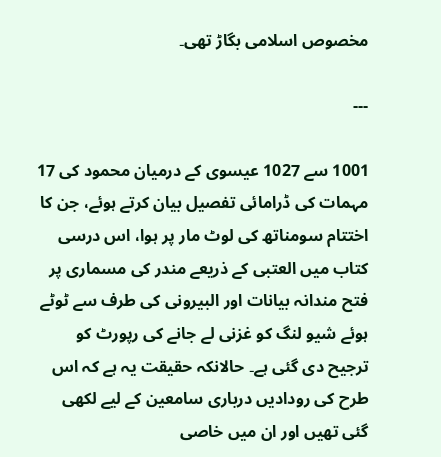مخصوص اسلامی بگاڑ تھی۔

---

1001 سے 1027 عیسوی کے درمیان محمود کی 17 مہمات کی ڈرامائی تفصیل بیان کرتے ہوئے، جن کا اختتام سومناتھ کی لوٹ مار پر ہوا، اس درسی کتاب میں العتبی کے ذریعے مندر کی مسماری پر فتح مندانہ بیانات اور البیرونی کی طرف سے ٹوٹے ہوئے شیو لنگ کو غزنی لے جانے کی رپورٹ کو ترجیح دی گئی ہے۔ حالانکہ حقیقت یہ ہے کہ اس طرح کی رودادیں درباری سامعین کے لیے لکھی گئی تھیں اور ان میں خاصی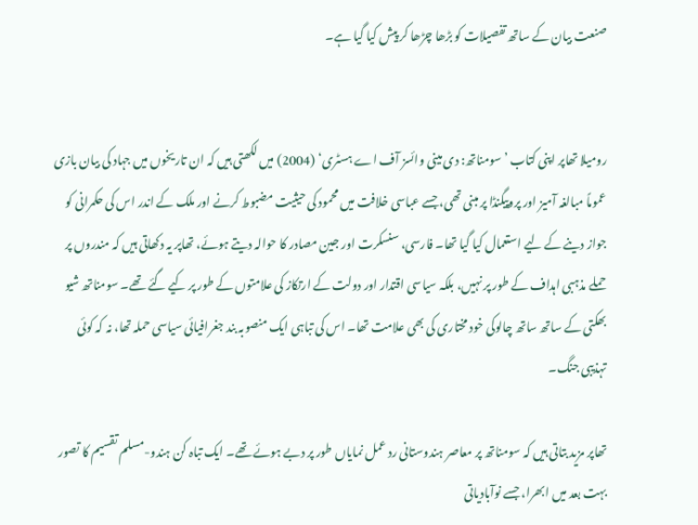صنعت بیان کے ساتھ تفصیلات کو بڑھا چڑھا کر پیش کیا گیا ہے۔


رومیلا تھاپر اپنی کتاب ’سومناتھ: دی مینی وائسز آف اے ہسٹری‘ (2004) میں لکھتی ہیں کہ ان تاریخوں میں جہاد کی بیان بازی عموماً مبالغہ آمیز اور پروپیگنڈا پر مبنی تھی، جسے عباسی خلافت میں محمود کی حیثیت مضبوط کرنے اور ملک کے اندر اس کی حکمرانی کو جواز دینے کے لیے استعمال کیا گیا تھا۔ فارسی، سنسکرت اور جین مصادر کا حوالہ دیتے ہوئے، تھاپر یہ دکھاتی ہیں کہ مندروں پر حملے مذہبی اہداف کے طور پر نہیں، بلکہ سیاسی اقتدار اور دولت کے ارتکاز کی علامتوں کے طور پر کیے گئے تھے۔ سومناتھ شیو بھکتی کے ساتھ ساتھ چالوکی خود مختاری کی بھی علامت تھا۔ اس کی تباہی ایک منصوبہ بند جغرافیائی سیاسی حملہ تھا، نہ کہ کوئی تہذیبی جنگ۔

تھاپر مزید بتاتی ہیں کہ سومناتھ پر معاصر ہندوستانی رد عمل نمایاں طور پر دبے ہوئے تھے۔ ایک تباہ کن ہندو-مسلم تقسیم کا تصور بہت بعد میں ابھرا، جسے نوآبادیاتی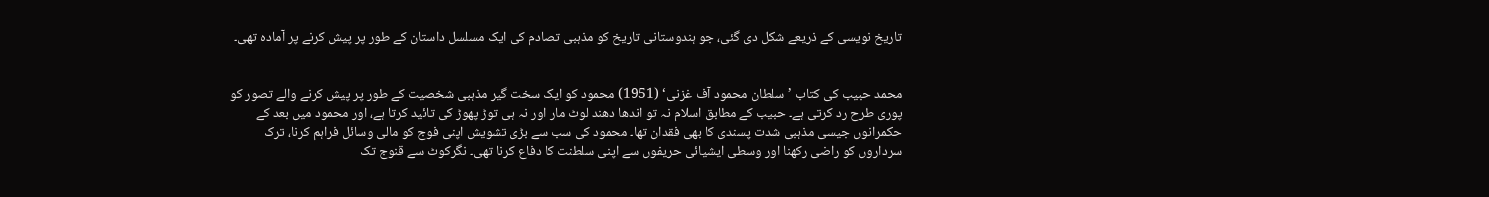تاریخ نویسی کے ذریعے شکل دی گئی، جو ہندوستانی تاریخ کو مذہبی تصادم کی ایک مسلسل داستان کے طور پر پیش کرنے پر آمادہ تھی۔


محمد حبیب کی کتاب ’سلطان محمود آف غزنی‘ (1951) محمود کو ایک سخت گیر مذہبی شخصیت کے طور پر پیش کرنے والے تصور کو پوری طرح رد کرتی ہے۔ حبیب کے مطابق اسلام نہ تو اندھا دھند لوٹ مار اور نہ ہی توڑ پھوڑ کی تائید کرتا ہے، اور محمود میں بعد کے حکمرانوں جیسی مذہبی شدت پسندی کا بھی فقدان تھا۔ محمود کی سب سے بڑی تشویش اپنی فوج کو مالی وسائل فراہم کرنا، ترک سرداروں کو راضی رکھنا اور وسطی ایشیائی حریفوں سے اپنی سلطنت کا دفاع کرنا تھی۔ نگرکوٹ سے قنوج تک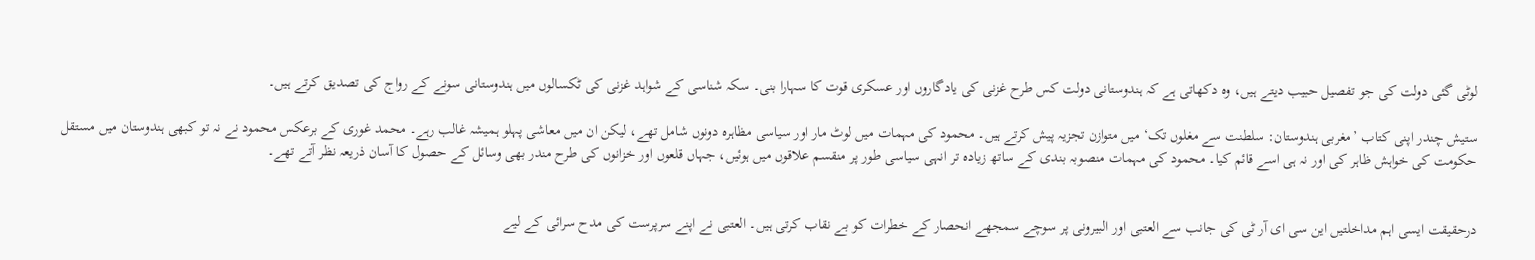لوٹی گئی دولت کی جو تفصیل حبیب دیتے ہیں، وہ دکھاتی ہے کہ ہندوستانی دولت کس طرح غزنی کی یادگاروں اور عسکری قوت کا سہارا بنی۔ سکہ شناسی کے شواہد غزنی کی ٹکسالوں میں ہندوستانی سونے کے رواج کی تصدیق کرتے ہیں۔

ستیش چندر اپنی کتاب ’مغربی ہندوستان: سلطنت سے مغلوں تک‘ میں متوازن تجزیہ پیش کرتے ہیں۔ محمود کی مہمات میں لوٹ مار اور سیاسی مظاہرہ دونوں شامل تھے، لیکن ان میں معاشی پہلو ہمیشہ غالب رہے۔ محمد غوری کے برعکس محمود نے نہ تو کبھی ہندوستان میں مستقل حکومت کی خواہش ظاہر کی اور نہ ہی اسے قائم کیا۔ محمود کی مہمات منصوبہ بندی کے ساتھ زیادہ تر انہی سیاسی طور پر منقسم علاقوں میں ہوئیں، جہاں قلعوں اور خزانوں کی طرح مندر بھی وسائل کے حصول کا آسان ذریعہ نظر آتے تھے۔


درحقیقت ایسی اہم مداخلتیں این سی ای آر ٹی کی جانب سے العتبی اور البیرونی پر سوچے سمجھے انحصار کے خطرات کو بے نقاب کرتی ہیں۔ العتبی نے اپنے سرپرست کی مدح سرائی کے لیے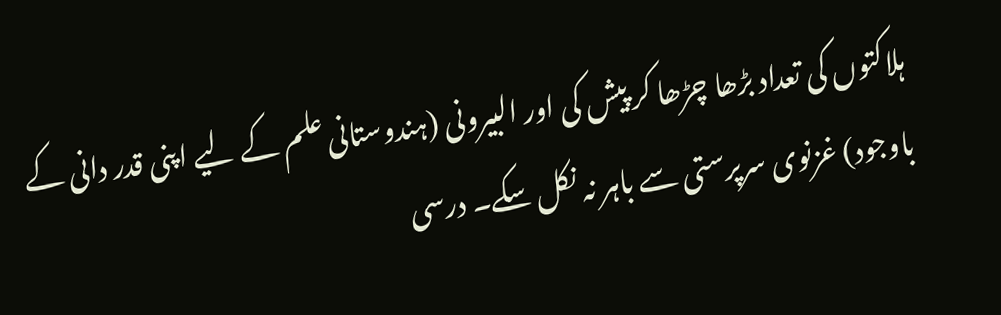ہلاکتوں کی تعداد بڑھا چڑھا کر پیش کی اور البیرونی (ہندوستانی علم کے لیے اپنی قدر دانی کے باوجود) غزنوی سرپرستی سے باہر نہ نکل سکے۔ درسی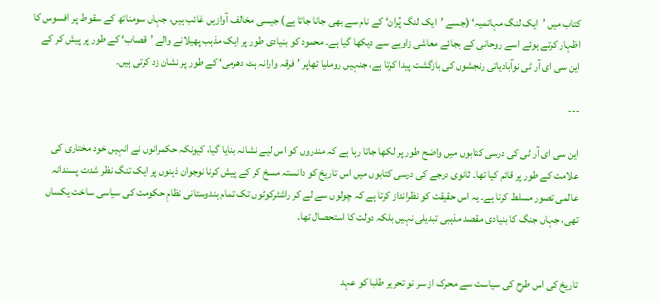کتاب میں ’ایک لنگ مہاتمیہ‘ (جسے ’ایک لنگ پُران‘ کے نام سے بھی جانا جاتا ہے) جیسی مخالف آوازیں غائب ہیں، جہاں سومناتھ کے سقوط پر افسوس کا اظہار کرتے ہوئے اسے روحانی کے بجائے معاشی زاویے سے دیکھا گیا ہے۔ محمود کو بنیادی طور پر ایک مذہب پھیلانے والے ’قصاب‘ کے طور پر پیش کر کے این سی ای آر ٹی نوآبادیاتی رنجشوں کی بازگشت پیدا کرتا ہے، جنہیں روملیا تھاپر ’فرقہ وارانہ ہٹ دھرمی‘ کے طور پر نشان زد کرتی ہیں۔

---

این سی ای آر ٹی کی درسی کتابوں میں واضح طور پر لکھا جاتا رہا ہے کہ مندروں کو اس لیے نشانہ بنایا گیا، کیونکہ حکمرانوں نے انہیں خود مختاری کی علامت کے طور پر قائم کیا تھا۔ ثانوی درجے کی درسی کتابوں میں اس تاریخ کو دانستہ مسخ کر کے پیش کرنا نوجوان ذہنوں پر ایک تنگ نظر شدت پسندانہ عالمی تصور مسلط کرنا ہے۔ یہ اس حقیقت کو نظرانداز کرتا ہے کہ چولوں سے لے کر راشٹرکوٹوں تک تمام ہندوستانی نظامِ حکومت کی سیاسی ساخت یکساں تھی، جہاں جنگ کا بنیادی مقصد مذہبی تبدیلی نہیں بلکہ دولت کا استحصال تھا۔


تاریخ کی اس طرح کی سیاست سے محرک از سر نو تحریر طلبا کو عہد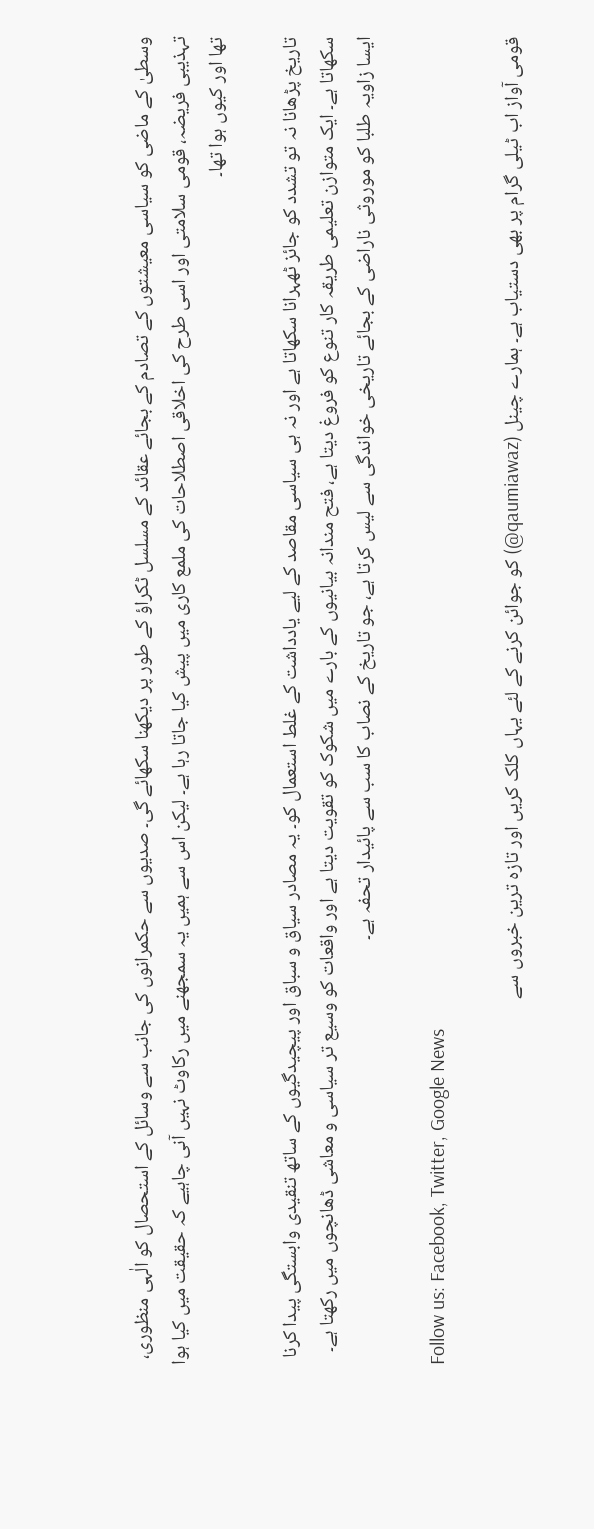وسطیٰ کے ماضی کو سیاسی معیشتوں کے تصادم کے بجائے عقائد کے مسلسل ٹکراؤ کے طور پر دیکھنا سکھائے گی۔ صدیوں سے حکمرانوں کی جانب سے وسائل کے استحصال کو الٰہی منظوری، تہذیبی فریضہ، قومی سلامتی اور اسی طرح کی اخلاقی اصطلاحات کی ملمع کاری میں پیش کیا جاتا رہا ہے۔ لیکن اس سے ہمیں یہ سمجھنے میں رکاوٹ نہیں آنی چاہیے کہ حقیقت میں کیا ہوا تھا اور کیوں ہوا تھا۔

تاریخ پڑھانا نہ تو تشدد کو جائز ٹھہرانا سکھاتا ہے اور نہ ہی سیاسی مقاصد کے لیے یادداشت کے غلط استعمال کو۔ یہ مصادر سیاق و سباق اور پیچیدگیوں کے ساتھ تنقیدی وابستگی پیدا کرنا سکھاتا ہے۔ ایک متوازن تعلیمی طریقہ کار تنوع کو فروغ دیتا ہے، فتح مندانہ بیانیوں کے بارے میں شکوک کو تقویت دیتا ہے اور واقعات کو وسیع تر سیاسی و معاشی ڈھانچوں میں رکھتا ہے۔ ایسا زاویہ طلبا کو موروثی ناراضی کے بجائے تاریخی خواندگی سے لیس کرتا ہے، جو تاریخ کے نصاب کا سب سے پائیدار تحفہ ہے۔

Follow us: Facebook, Twitter, Google News

قومی آواز اب ٹیلی گرام پر بھی دستیاب ہے۔ ہمارے چینل (qaumiawaz@) کو جوائن کرنے کے لئے یہاں کلک کریں اور تازہ ترین خبروں سے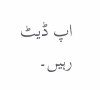اپ ڈیٹ رہیں۔